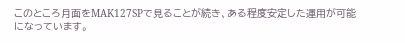このところ月面をMAK127SPで見ることが続き、ある程度安定した運用が可能になっています。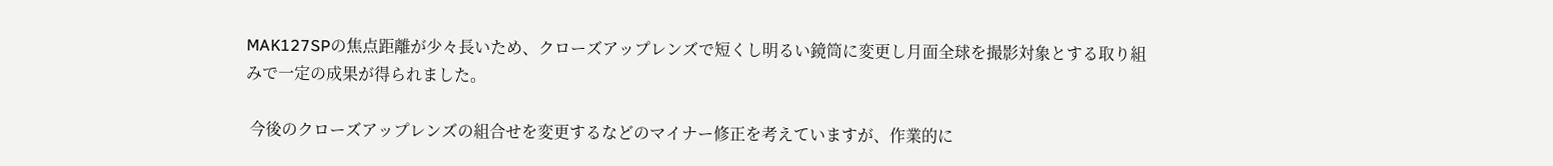MAK127SPの焦点距離が少々長いため、クローズアップレンズで短くし明るい鏡筒に変更し月面全球を撮影対象とする取り組みで一定の成果が得られました。

 今後のクローズアップレンズの組合せを変更するなどのマイナー修正を考えていますが、作業的に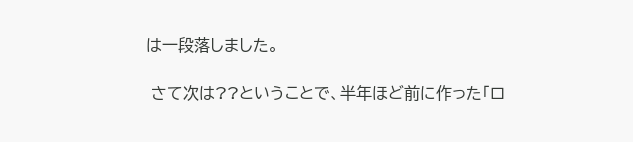は一段落しました。

 さて次は??ということで、半年ほど前に作った「ロ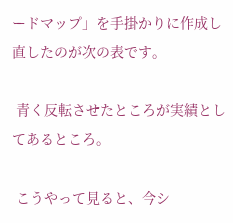ードマップ」を手掛かりに作成し直したのが次の表です。

 青く反転させたところが実績としてあるところ。

 こうやって見ると、今シ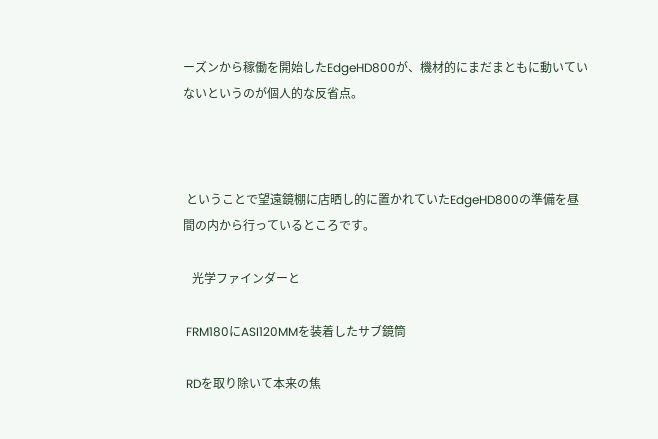ーズンから稼働を開始したEdgeHD800が、機材的にまだまともに動いていないというのが個人的な反省点。



 ということで望遠鏡棚に店晒し的に置かれていたEdgeHD800の準備を昼間の内から行っているところです。

   光学ファインダーと

 FRM180にASI120MMを装着したサブ鏡筒

 RDを取り除いて本来の焦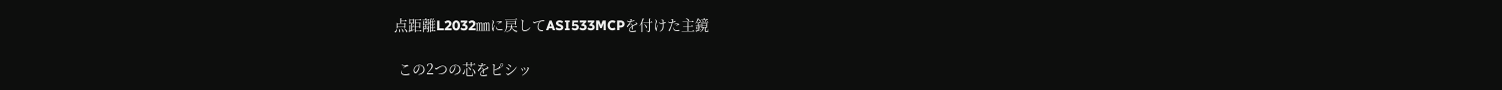点距離L2032㎜に戻してASI533MCPを付けた主鏡

 この2つの芯をピシッ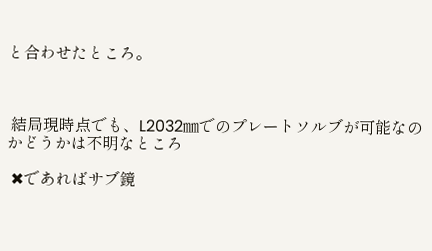と合わせたところ。



 結局現時点でも、L2032㎜でのプレートソルブが可能なのかどうかは不明なところ

 ✖であればサブ鏡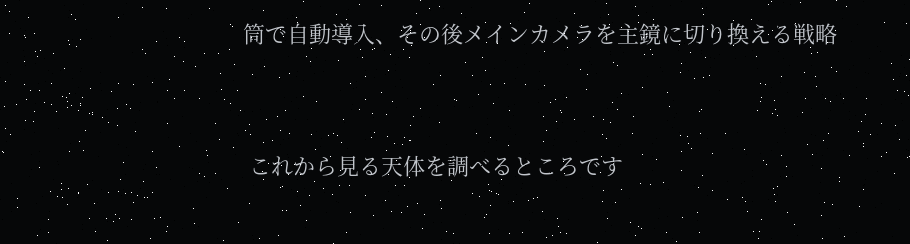筒で自動導入、その後メインカメラを主鏡に切り換える戦略



 これから見る天体を調べるところです